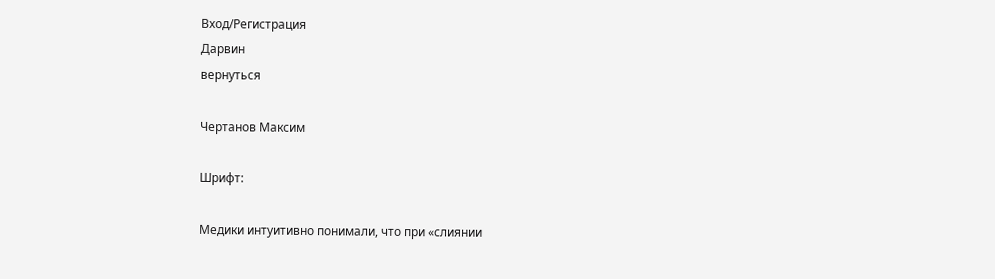Вход/Регистрация
Дарвин
вернуться

Чертанов Максим

Шрифт:

Медики интуитивно понимали, что при «слиянии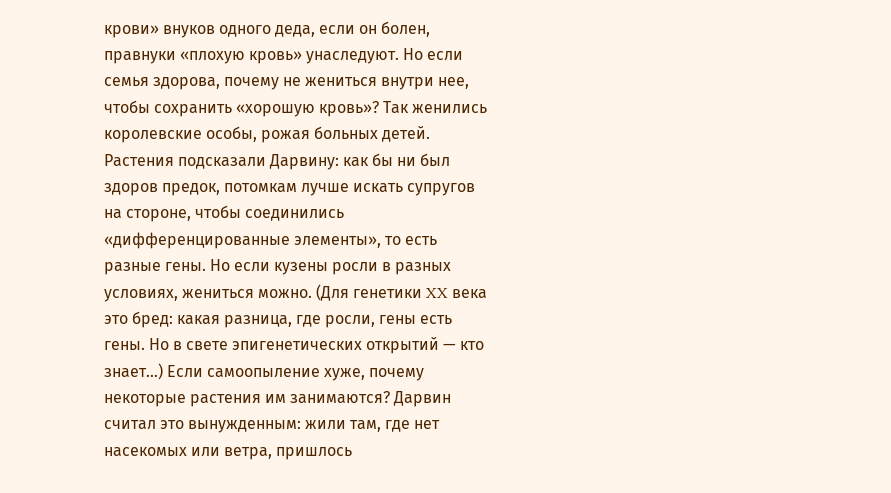крови» внуков одного деда, если он болен, правнуки «плохую кровь» унаследуют. Но если семья здорова, почему не жениться внутри нее, чтобы сохранить «хорошую кровь»? Так женились королевские особы, рожая больных детей. Растения подсказали Дарвину: как бы ни был здоров предок, потомкам лучше искать супругов на стороне, чтобы соединились «дифференцированные элементы», то есть разные гены. Но если кузены росли в разных условиях, жениться можно. (Для генетики XX века это бред: какая разница, где росли, гены есть гены. Но в свете эпигенетических открытий — кто знает…) Если самоопыление хуже, почему некоторые растения им занимаются? Дарвин считал это вынужденным: жили там, где нет насекомых или ветра, пришлось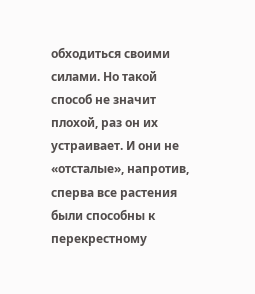обходиться своими силами. Но такой способ не значит плохой, раз он их устраивает. И они не «отсталые», напротив, сперва все растения были способны к перекрестному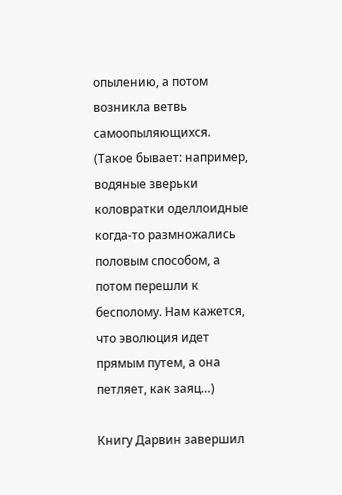опылению, а потом возникла ветвь самоопыляющихся. (Такое бывает: например, водяные зверьки коловратки оделлоидные когда-то размножались половым способом, а потом перешли к бесполому. Нам кажется, что эволюция идет прямым путем, а она петляет, как заяц…)

Книгу Дарвин завершил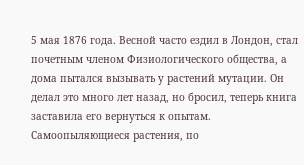5 мая 1876 года. Весной часто ездил в Лондон, стал почетным членом Физиологического общества, а дома пытался вызывать у растений мутации. Он делал это много лет назад, но бросил, теперь книга заставила его вернуться к опытам. Самоопыляющиеся растения, по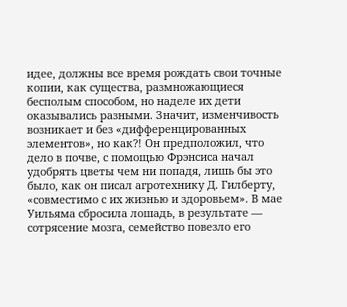идее, должны все время рождать свои точные копии, как существа, размножающиеся бесполым способом, но наделе их дети оказывались разными. Значит, изменчивость возникает и без «дифференцированных элементов», но как?! Он предположил, что дело в почве, с помощью Фрэнсиса начал удобрять цветы чем ни попадя, лишь бы это было, как он писал агротехнику Д. Гилберту, «совместимо с их жизнью и здоровьем». В мае Уильяма сбросила лошадь, в результате — сотрясение мозга, семейство повезло его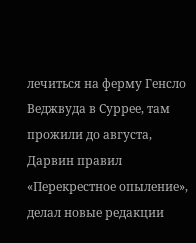лечиться на ферму Генсло Веджвуда в Суррее, там прожили до августа, Дарвин правил «Перекрестное опыление», делал новые редакции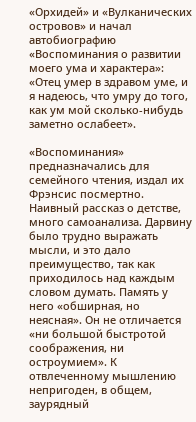«Орхидей» и «Вулканических островов» и начал автобиографию «Воспоминания о развитии моего ума и характера»: «Отец умер в здравом уме, и я надеюсь, что умру до того, как ум мой сколько-нибудь заметно ослабеет».

«Воспоминания» предназначались для семейного чтения, издал их Фрэнсис посмертно. Наивный рассказ о детстве, много самоанализа. Дарвину было трудно выражать мысли, и это дало преимущество, так как приходилось над каждым словом думать. Память у него «обширная, но неясная». Он не отличается «ни большой быстротой соображения, ни остроумием». К отвлеченному мышлению непригоден, в общем, заурядный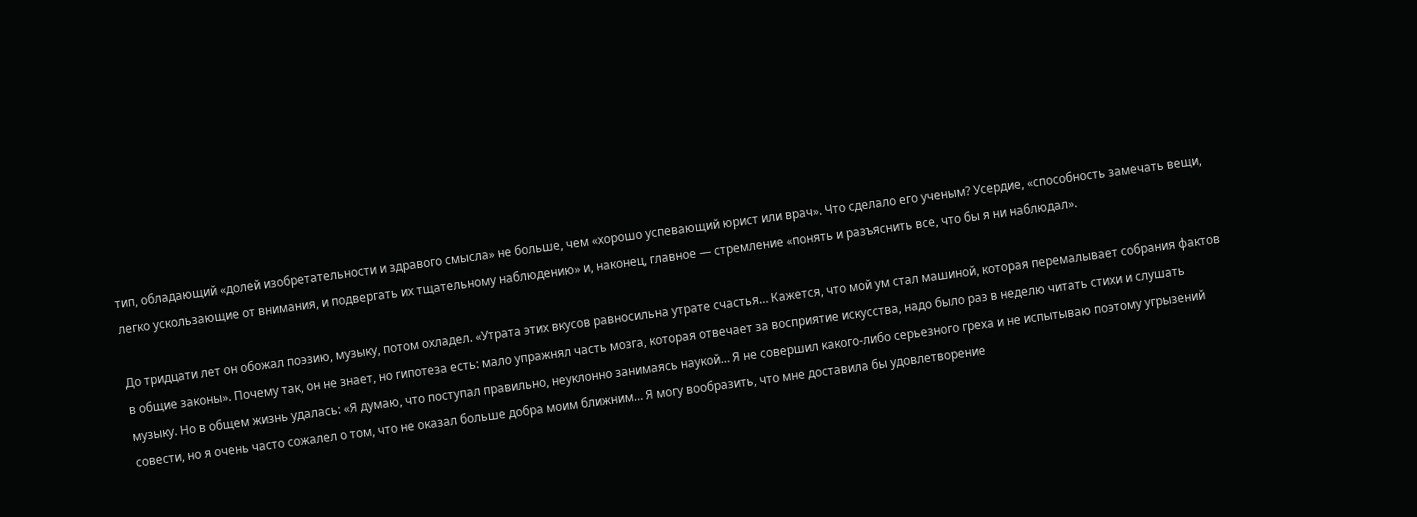тип, обладающий «долей изобретательности и здравого смысла» не больше, чем «хорошо успевающий юрист или врач». Что сделало его ученым? Усердие, «способность замечать вещи, легко ускользающие от внимания, и подвергать их тщательному наблюдению» и, наконец, главное — стремление «понять и разъяснить все, что бы я ни наблюдал».

До тридцати лет он обожал поэзию, музыку, потом охладел. «Утрата этих вкусов равносильна утрате счастья… Кажется, что мой ум стал машиной, которая перемалывает собрания фактов в общие законы». Почему так, он не знает, но гипотеза есть: мало упражнял часть мозга, которая отвечает за восприятие искусства, надо было раз в неделю читать стихи и слушать музыку. Но в общем жизнь удалась: «Я думаю, что поступал правильно, неуклонно занимаясь наукой… Я не совершил какого-либо серьезного греха и не испытываю поэтому угрызений совести, но я очень часто сожалел о том, что не оказал больше добра моим ближним… Я могу вообразить, что мне доставила бы удовлетворение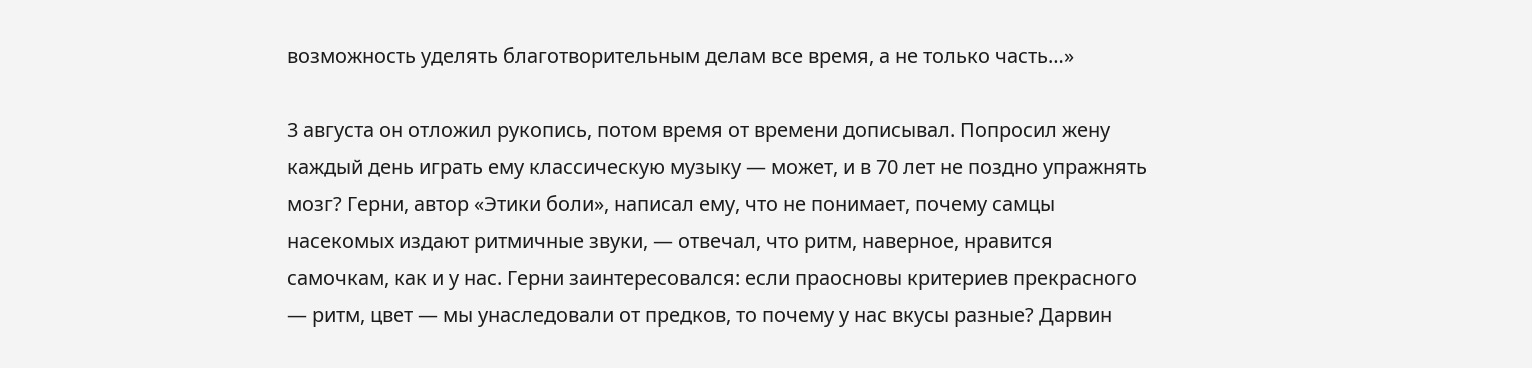возможность уделять благотворительным делам все время, а не только часть…»

3 августа он отложил рукопись, потом время от времени дописывал. Попросил жену каждый день играть ему классическую музыку — может, и в 70 лет не поздно упражнять мозг? Герни, автор «Этики боли», написал ему, что не понимает, почему самцы насекомых издают ритмичные звуки, — отвечал, что ритм, наверное, нравится самочкам, как и у нас. Герни заинтересовался: если праосновы критериев прекрасного — ритм, цвет — мы унаследовали от предков, то почему у нас вкусы разные? Дарвин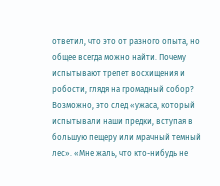ответил, что это от разного опыта, но общее всегда можно найти. Почему испытывают трепет восхищения и робости, глядя на громадный собор? Возможно, это след «ужаса, который испытывали наши предки, вступая в большую пещеру или мрачный темный лес». «Мне жаль, что кто-нибудь не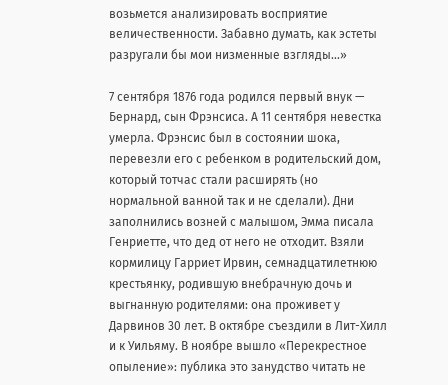возьмется анализировать восприятие величественности. Забавно думать, как эстеты разругали бы мои низменные взгляды…»

7 сентября 1876 года родился первый внук — Бернард, сын Фрэнсиса. А 11 сентября невестка умерла. Фрэнсис был в состоянии шока, перевезли его с ребенком в родительский дом, который тотчас стали расширять (но нормальной ванной так и не сделали). Дни заполнились возней с малышом, Эмма писала Генриетте, что дед от него не отходит. Взяли кормилицу Гарриет Ирвин, семнадцатилетнюю крестьянку, родившую внебрачную дочь и выгнанную родителями: она проживет у Дарвинов 30 лет. В октябре съездили в Лит-Хилл и к Уильяму. В ноябре вышло «Перекрестное опыление»: публика это занудство читать не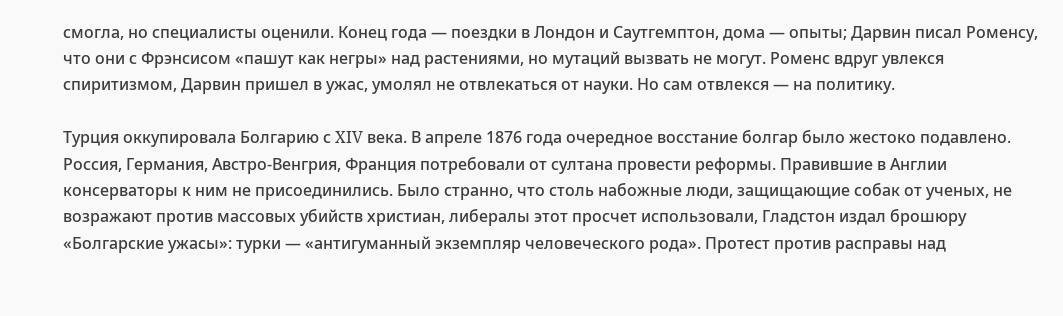смогла, но специалисты оценили. Конец года — поездки в Лондон и Саутгемптон, дома — опыты; Дарвин писал Роменсу, что они с Фрэнсисом «пашут как негры» над растениями, но мутаций вызвать не могут. Роменс вдруг увлекся спиритизмом, Дарвин пришел в ужас, умолял не отвлекаться от науки. Но сам отвлекся — на политику.

Турция оккупировала Болгарию с XIV века. В апреле 1876 года очередное восстание болгар было жестоко подавлено. Россия, Германия, Австро-Венгрия, Франция потребовали от султана провести реформы. Правившие в Англии консерваторы к ним не присоединились. Было странно, что столь набожные люди, защищающие собак от ученых, не возражают против массовых убийств христиан, либералы этот просчет использовали, Гладстон издал брошюру «Болгарские ужасы»: турки — «антигуманный экземпляр человеческого рода». Протест против расправы над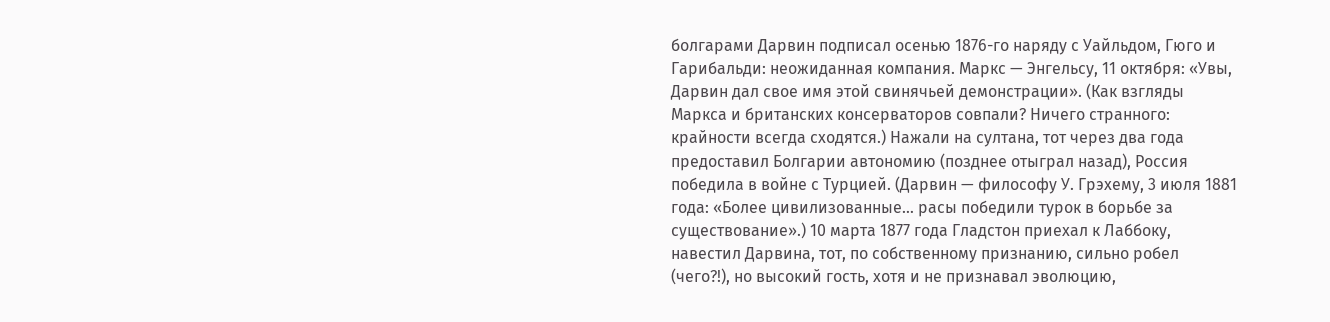болгарами Дарвин подписал осенью 1876-го наряду с Уайльдом, Гюго и Гарибальди: неожиданная компания. Маркс — Энгельсу, 11 октября: «Увы, Дарвин дал свое имя этой свинячьей демонстрации». (Как взгляды Маркса и британских консерваторов совпали? Ничего странного: крайности всегда сходятся.) Нажали на султана, тот через два года предоставил Болгарии автономию (позднее отыграл назад), Россия победила в войне с Турцией. (Дарвин — философу У. Грэхему, 3 июля 1881 года: «Более цивилизованные… расы победили турок в борьбе за существование».) 10 марта 1877 года Гладстон приехал к Лаббоку, навестил Дарвина, тот, по собственному признанию, сильно робел (чего?!), но высокий гость, хотя и не признавал эволюцию,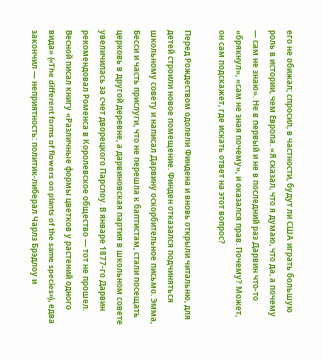его не обижал; спросил, в частности, будут ли США играть большую роль в истории, чем Европа. «Я сказал, что я думаю, что да, а почему — сам не знаю». Не в первый и не в последний раз Дарвин что-то «брякнул», «сам не зная почему», и оказался прав. Почему? Может, он сам подскажет, где искать ответ на этот вопрос?

Перед Рождеством одолели Финдена и вновь открыли читальню, для детей строили новое помещение. Финден отказался подчиняться школьному совету и написал Дарвину оскорбительное письмо. Эмма, Бесси и часть прислуги, что не перешла к баптистам, стали посещать церковь в другой деревне, а дарвиновская партия в школьном совете увеличилась за счет дворецкого Парслоу. В январе 1877-го Дарвин рекомендовал Роменса в Королевское общество — тот не прошел. Весной писал книгу «Различные формы цветков у растений одного вида» («The different forms of flowers on plants of the same species»), едва закончил — неприятность: политик-либерал Чарлз Брэдлоу и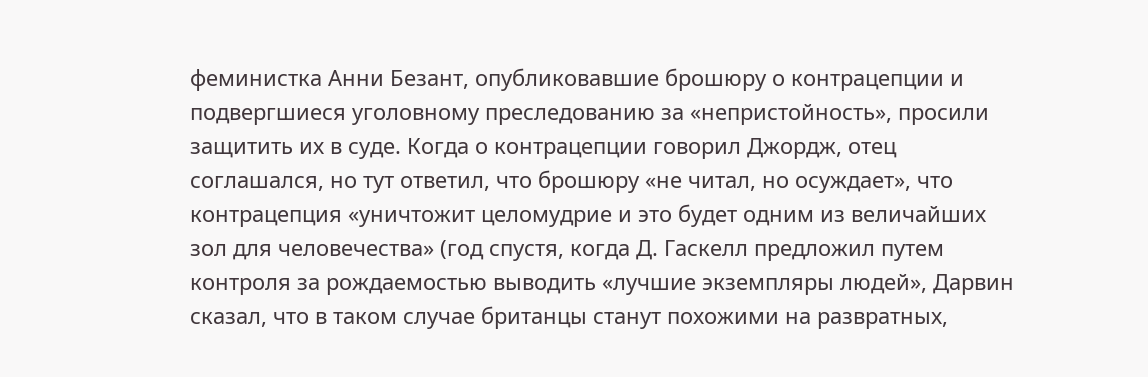феминистка Анни Безант, опубликовавшие брошюру о контрацепции и подвергшиеся уголовному преследованию за «непристойность», просили защитить их в суде. Когда о контрацепции говорил Джордж, отец соглашался, но тут ответил, что брошюру «не читал, но осуждает», что контрацепция «уничтожит целомудрие и это будет одним из величайших зол для человечества» (год спустя, когда Д. Гаскелл предложил путем контроля за рождаемостью выводить «лучшие экземпляры людей», Дарвин сказал, что в таком случае британцы станут похожими на развратных,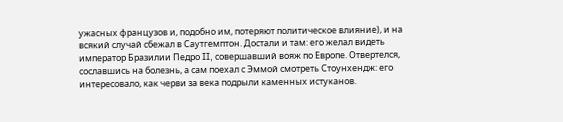ужасных французов и, подобно им, потеряют политическое влияние), и на всякий случай сбежал в Саутгемптон. Достали и там: его желал видеть император Бразилии Педро II, совершавший вояж по Европе. Отвертелся, сославшись на болезнь, а сам поехал с Эммой смотреть Стоунхендж: его интересовало, как черви за века подрыли каменных истуканов.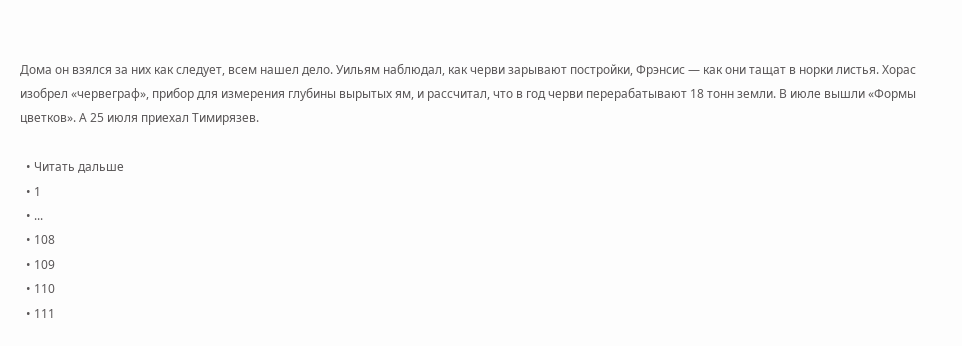Дома он взялся за них как следует, всем нашел дело. Уильям наблюдал, как черви зарывают постройки, Фрэнсис — как они тащат в норки листья. Хорас изобрел «червеграф», прибор для измерения глубины вырытых ям, и рассчитал, что в год черви перерабатывают 18 тонн земли. В июле вышли «Формы цветков». А 25 июля приехал Тимирязев.

  • Читать дальше
  • 1
  • ...
  • 108
  • 109
  • 110
  • 111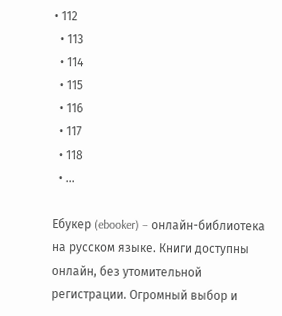• 112
  • 113
  • 114
  • 115
  • 116
  • 117
  • 118
  • ...

Ебукер (ebooker) – онлайн-библиотека на русском языке. Книги доступны онлайн, без утомительной регистрации. Огромный выбор и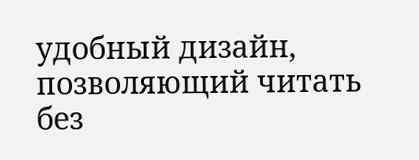удобный дизайн, позволяющий читать без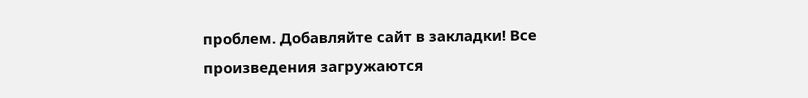проблем. Добавляйте сайт в закладки! Все произведения загружаются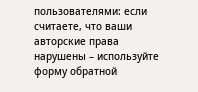пользователями: если считаете, что ваши авторские права нарушены – используйте форму обратной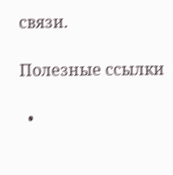связи.

Полезные ссылки

  •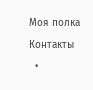Моя полка

Контакты

  •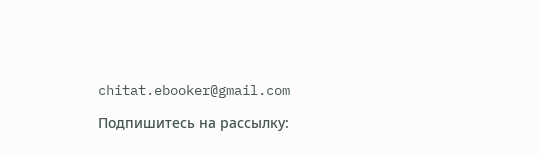chitat.ebooker@gmail.com

Подпишитесь на рассылку: